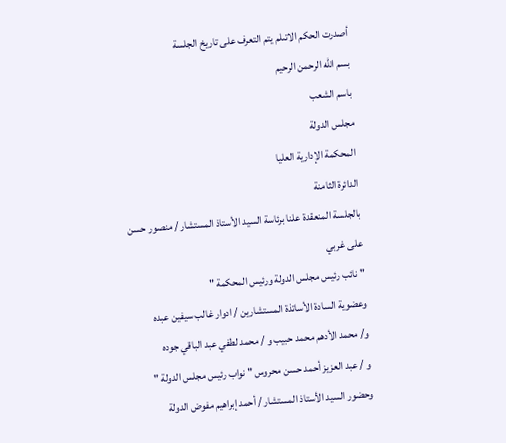أصدرت الحكم الاتىلم يتم التعرف على تاريخ الجلسة
بسم الله الرحمن الرحيم
باسم الشعب
مجلس الدولة
المحكمة الإدارية العليا
الدائرة الثامنة
بالجلسة المنعقدة علنا برئاسة السيد الأستاذ المستشار / منصور حسن
على غربي
" نائب رئيس مجلس الدولة ورئيس المحكمة "
وعضوية السادة الأساتذة المستشارين / ادوار غالب سيفين عبده
و/ محمد الأدهم محمد حبيب و / محمد لطفي عبد الباقي جوده
و / عبد العزيز أحمد حسن محروس " نواب رئيس مجلس الدولة "
وحضور السيد الأستاذ المستشار / أحمد إبراهيم مفوض الدولة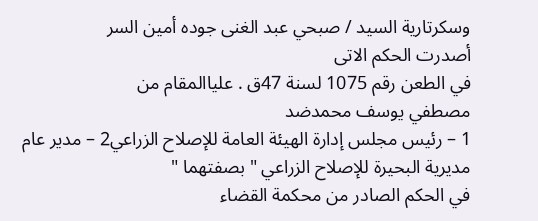وسكرتارية السيد / صبحي عبد الغنى جوده أمين السر
أصدرت الحكم الاتى
في الطعن رقم 1075 لسنة 47ق . علياالمقام من
مصطفي يوسف محمدضد
1 – رئيس مجلس إدارة الهيئة العامة للإصلاح الزراعي2 – مدير عام مديرية البحيرة للإصلاح الزراعي " بصفتهما "
في الحكم الصادر من محكمة القضاء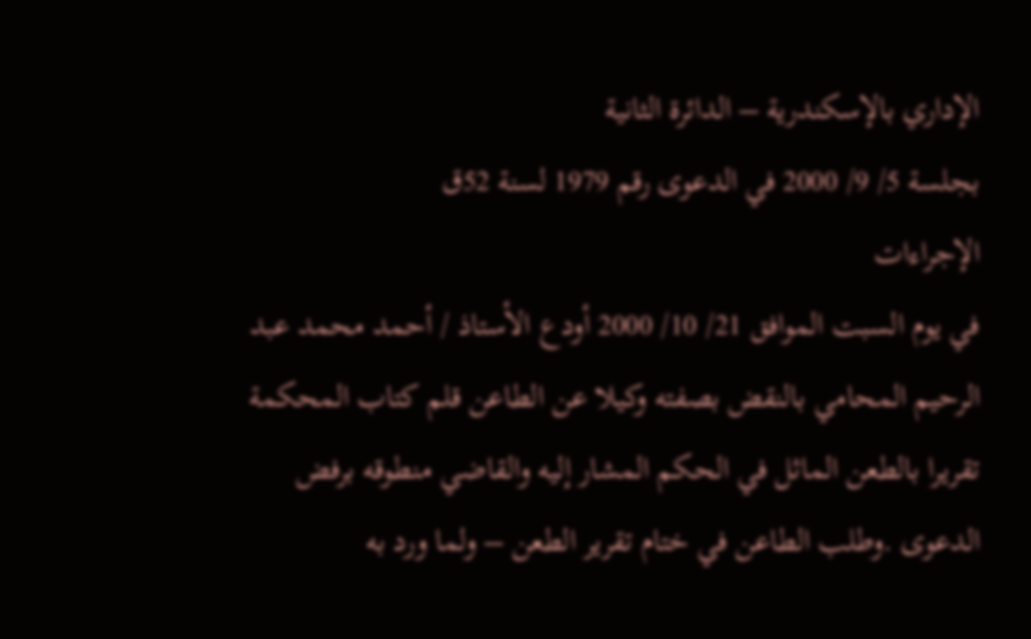الإداري بالإسكندرية – الدائرة الثانية
بجلسة 5/ 9/ 2000 في الدعوى رقم 1979 لسنة 52ق
الإجراءات
في يوم السبت الموافق 21/ 10/ 2000 أودع الأستاذ / أحمد محمد عبد الرحيم المحامي بالنقض بصفته وكيلا عن الطاعن قلم كتاب المحكمة تقريرا بالطعن الماثل في الحكم المشار إليه والقاضي منطوقه برفض الدعوى .وطلب الطاعن في ختام تقرير الطعن – ولما ورد به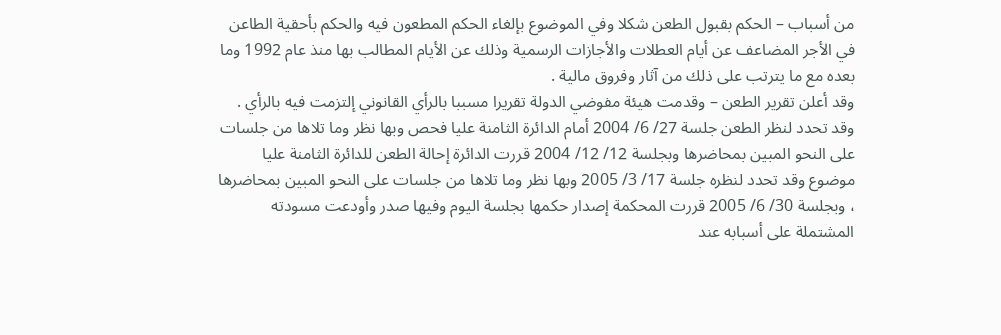من أسباب – الحكم بقبول الطعن شكلا وفي الموضوع بإلغاء الحكم المطعون فيه والحكم بأحقية الطاعن في الأجر المضاعف عن أيام العطلات والأجازات الرسمية وذلك عن الأيام المطالب بها منذ عام 1992 وما بعده مع ما يترتب على ذلك من آثار وفروق مالية .
وقد أعلن تقرير الطعن – وقدمت هيئة مفوضي الدولة تقريرا مسببا بالرأي القانوني إلتزمت فيه بالرأي .
وقد تحدد لنظر الطعن جلسة 27/ 6/ 2004 أمام الدائرة الثامنة عليا فحص وبها نظر وما تلاها من جلسات على النحو المبين بمحاضرها وبجلسة 12/ 12/ 2004 قررت الدائرة إحالة الطعن للدائرة الثامنة عليا موضوع وقد تحدد لنظره جلسة 17/ 3/ 2005 وبها نظر وما تلاها من جلسات على النحو المبين بمحاضرها ، وبجلسة 30/ 6/ 2005 قررت المحكمة إصدار حكمها بجلسة اليوم وفيها صدر وأودعت مسودته المشتملة على أسبابه عند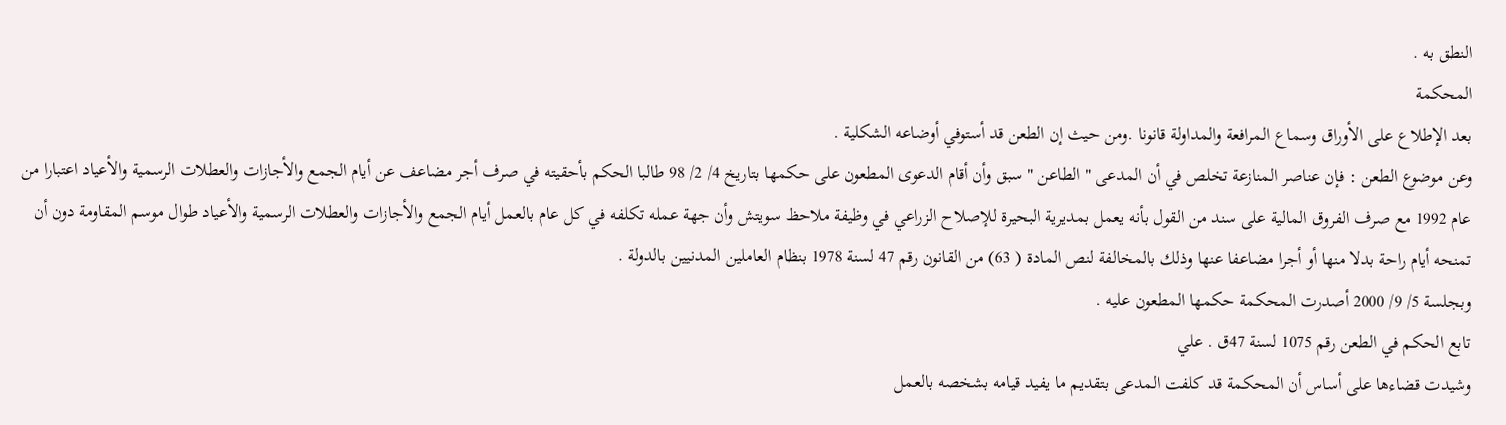النطق به .
المحكمة
بعد الإطلاع على الأوراق وسماع المرافعة والمداولة قانونا .ومن حيث إن الطعن قد أستوفي أوضاعه الشكلية .
وعن موضوع الطعن : فإن عناصر المنازعة تخلص في أن المدعى " الطاعن " سبق وأن أقام الدعوى المطعون على حكمها بتاريخ 4/ 2/ 98 طالبا الحكم بأحقيته في صرف أجر مضاعف عن أيام الجمع والأجازات والعطلات الرسمية والأعياد اعتبارا من عام 1992 مع صرف الفروق المالية على سند من القول بأنه يعمل بمديرية البحيرة للإصلاح الزراعي في وظيفة ملاحظ سويتش وأن جهة عمله تكلفه في كل عام بالعمل أيام الجمع والأجازات والعطلات الرسمية والأعياد طوال موسم المقاومة دون أن تمنحه أيام راحة بدلا منها أو أجرا مضاعفا عنها وذلك بالمخالفة لنص المادة ( 63) من القانون رقم 47 لسنة 1978 بنظام العاملين المدنيين بالدولة .
وبجلسة 5/ 9/ 2000 أصدرت المحكمة حكمها المطعون عليه .
تابع الحكم في الطعن رقم 1075 لسنة 47ق . علي
وشيدت قضاءها على أساس أن المحكمة قد كلفت المدعى بتقديم ما يفيد قيامه بشخصه بالعمل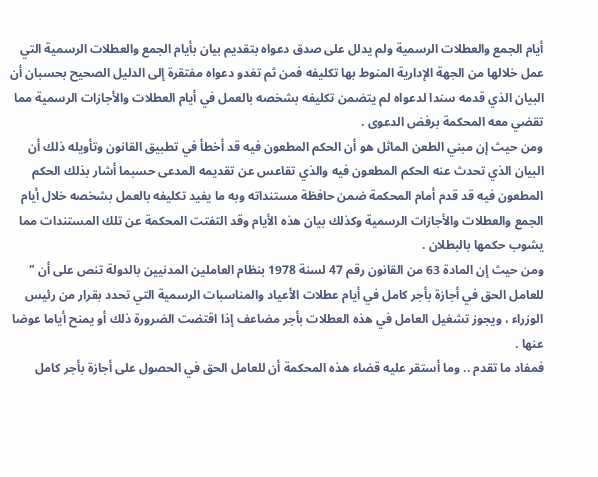أيام الجمع والعطلات الرسمية ولم يدلل على صدق دعواه بتقديم بيان بأيام الجمع والعطلات الرسمية التي عمل خلالها من الجهة الإدارية المنوط بها تكليفه فمن ثم تغدو دعواه مفتقرة إلى الدليل الصحيح بحسبان أن البيان الذي قدمه سندا لدعواه لم يتضمن تكليفه بشخصه بالعمل في أيام العطلات والأجازات الرسمية مما تقضي معه المحكمة برفض الدعوى .
ومن حيث إن مبني الطعن الماثل هو أن الحكم المطعون فيه قد أخطأ في تطبيق القانون وتأويله ذلك أن البيان الذي تحدث عنه الحكم المطعون فيه والذي تقاعس عن تقديمه المدعى حسبما أشار بذلك الحكم المطعون فيه قد قدم أمام المحكمة ضمن حافظة مستنداته وبه ما يفيد تكليفه بالعمل بشخصه خلال أيام الجمع والعطلات والأجازات الرسمية وكذلك بيان هذه الأيام وقد التفتت المحكمة عن تلك المستندات مما يشوب حكمها بالبطلان .
ومن حيث إن المادة 63 من القانون رقم 47 لسنة 1978 بنظام العاملين المدنيين بالدولة تنص على أن " للعامل الحق في أجازة بأجر كامل في أيام عطلات الأعياد والمناسبات الرسمية التي تحدد بقرار من رئيس الوزراء ، ويجوز تشغيل العامل في هذه العطلات بأجر مضاعف إذا اقتضت الضرورة ذلك أو يمنح أياما عوضا عنها .
فمفاد ما تقدم .. وما أستقر عليه قضاء هذه المحكمة أن للعامل الحق في الحصول على أجازة بأجر كامل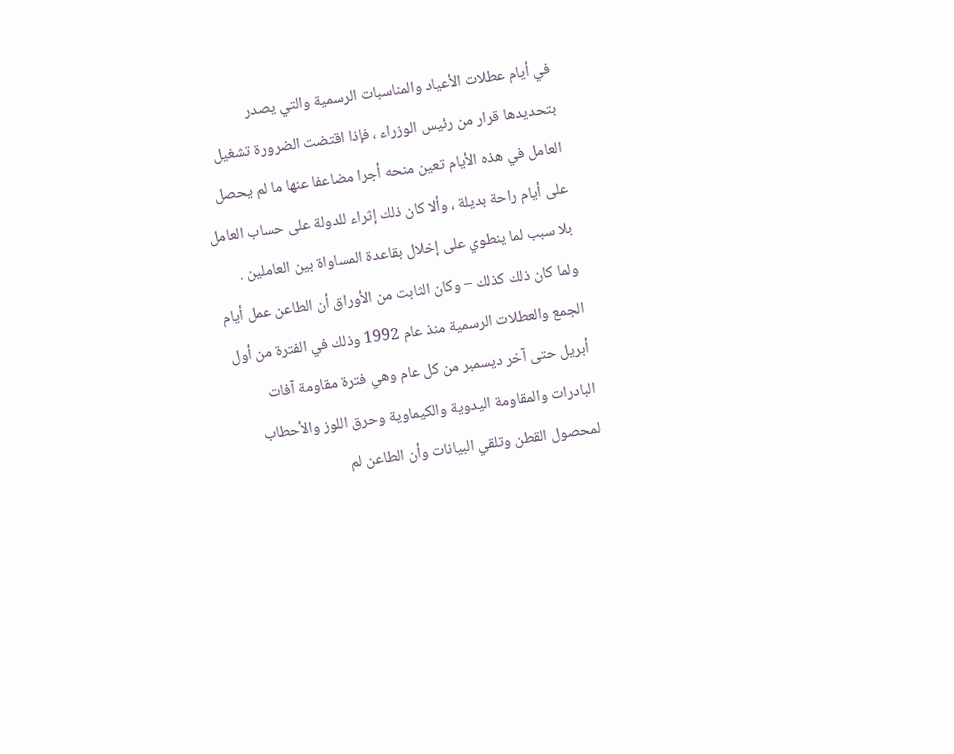في أيام عطلات الأعياد والمناسبات الرسمية والتي يصدر بتحديدها قرار من رئيس الوزراء ، فإذا اقتضت الضرورة تشغيل العامل في هذه الأيام تعين منحه أجرا مضاعفا عنها ما لم يحصل على أيام راحة بديلة ، وألا كان ذلك إثراء للدولة على حساب العامل بلا سبب لما ينطوي على إخلال بقاعدة المساواة بين العاملين .
ولما كان ذلك كذلك – وكان الثابت من الأوراق أن الطاعن عمل أيام الجمع والعطلات الرسمية منذ عام 1992 وذلك في الفترة من أول أبريل حتى آخر ديسمبر من كل عام وهي فترة مقاومة آفات البادرات والمقاومة اليدوية والكيماوية وحرق اللوز والأحطاب لمحصول القطن وتلقي البيانات وأن الطاعن لم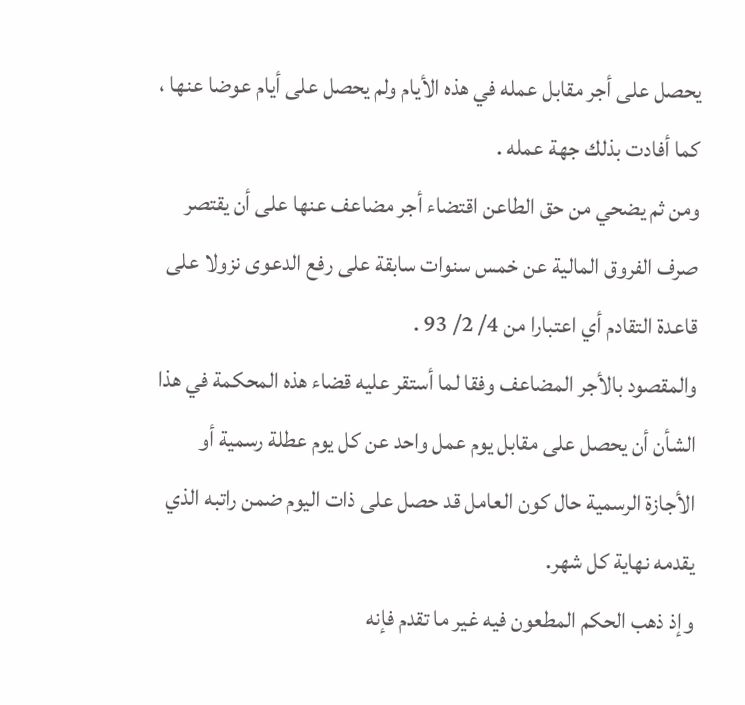يحصل على أجر مقابل عمله في هذه الأيام ولم يحصل على أيام عوضا عنها ، كما أفادت بذلك جهة عمله .
ومن ثم يضحي من حق الطاعن اقتضاء أجر مضاعف عنها على أن يقتصر صرف الفروق المالية عن خمس سنوات سابقة على رفع الدعوى نزولا على قاعدة التقادم أي اعتبارا من 4/ 2/ 93 .
والمقصود بالأجر المضاعف وفقا لما أستقر عليه قضاء هذه المحكمة في هذا الشأن أن يحصل على مقابل يوم عمل واحد عن كل يوم عطلة رسمية أو الأجازة الرسمية حال كون العامل قد حصل على ذات اليوم ضمن راتبه الذي يقدمه نهاية كل شهر.
وإذ ذهب الحكم المطعون فيه غير ما تقدم فإنه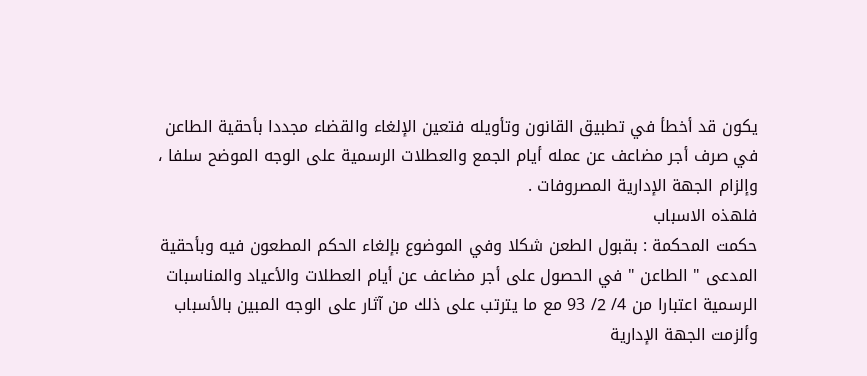يكون قد أخطأ في تطبيق القانون وتأويله فتعين الإلغاء والقضاء مجددا بأحقية الطاعن في صرف أجر مضاعف عن عمله أيام الجمع والعطلات الرسمية على الوجه الموضح سلفا ، وإلزام الجهة الإدارية المصروفات .
فلهذه الاسباب
حكمت المحكمة : بقبول الطعن شكلا وفي الموضوع بإلغاء الحكم المطعون فيه وبأحقية المدعى " الطاعن " في الحصول على أجر مضاعف عن أيام العطلات والأعياد والمناسبات الرسمية اعتبارا من 4/ 2/ 93 مع ما يترتب على ذلك من آثار على الوجه المبين بالأسباب وألزمت الجهة الإدارية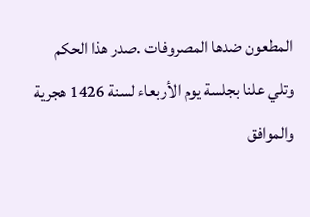المطعون ضدها المصروفات .صدر هذا الحكم وتلي علنا بجلسة يوم الأربعاء لسنة 1426 هجرية والموافق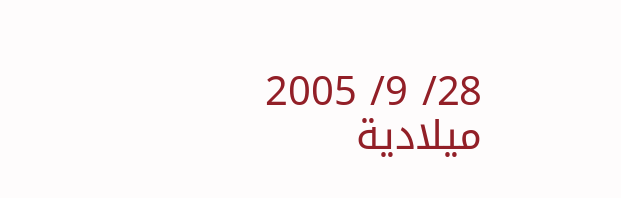28/ 9/ 2005 ميلادية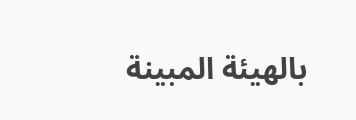بالهيئة المبينة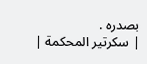بصدره .
| سكرتير المحكمة |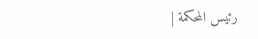رئيس المحكمة |